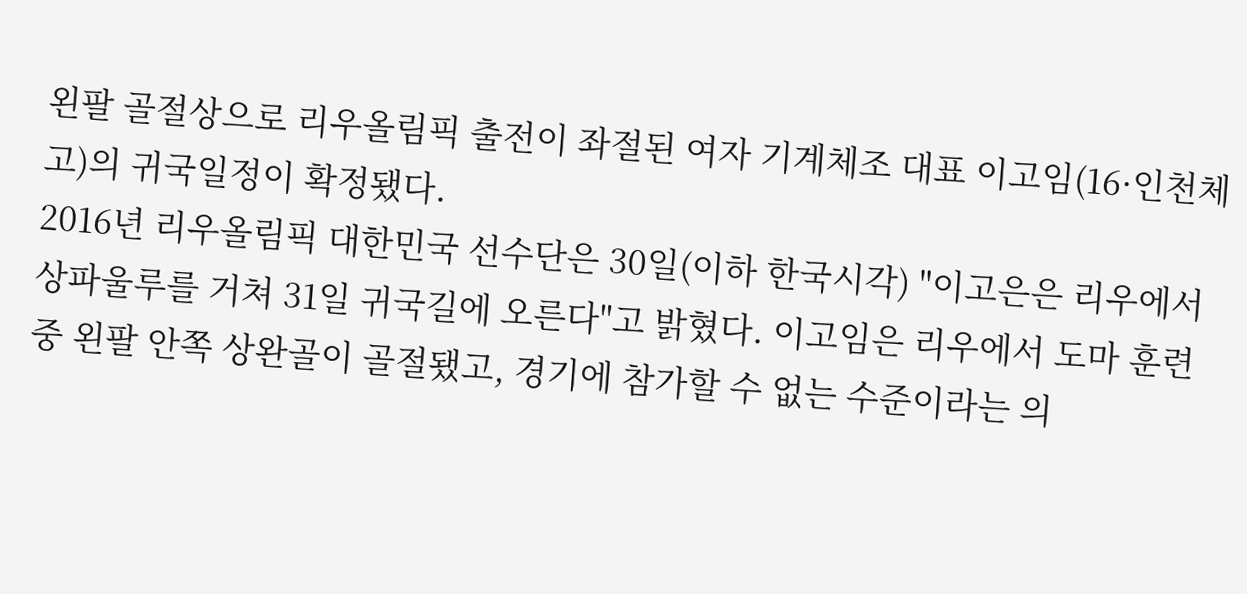왼팔 골절상으로 리우올림픽 출전이 좌절된 여자 기계체조 대표 이고임(16·인천체고)의 귀국일정이 확정됐다.
2016년 리우올림픽 대한민국 선수단은 30일(이하 한국시각) "이고은은 리우에서 상파울루를 거쳐 31일 귀국길에 오른다"고 밝혔다. 이고임은 리우에서 도마 훈련 중 왼팔 안쪽 상완골이 골절됐고, 경기에 참가할 수 없는 수준이라는 의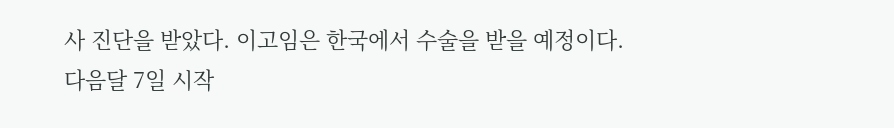사 진단을 받았다. 이고임은 한국에서 수술을 받을 예정이다.
다음달 7일 시작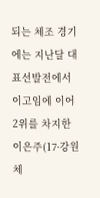되는 체조 경기에는 지난달 대표선발전에서 이고임에 이어 2위를 차지한 이은주(17·강원체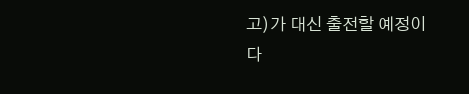고)가 대신 출전할 예정이다